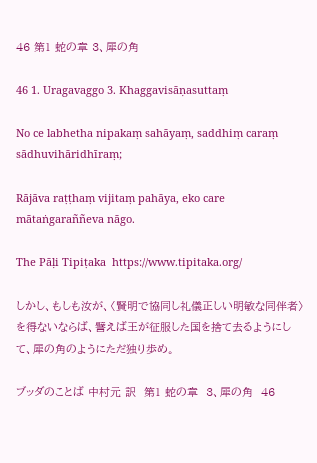46 第1 蛇の章 3、犀の角

46 1. Uragavaggo 3. Khaggavisāṇasuttaṃ

No ce labhetha nipakaṃ sahāyaṃ, saddhiṃ caraṃ sādhuvihāridhīraṃ;

Rājāva raṭṭhaṃ vijitaṃ pahāya, eko care mātaṅgaraññeva nāgo.

The Pāḷi Tipiṭaka  https://www.tipitaka.org/

しかし、もしも汝が、〈賢明で協同し礼儀正しい明敏な同伴者〉を得ないならば、譬えば王が征服した国を捨て去るようにして、犀の角のようにただ独り歩め。

ブッダのことば 中村元 訳  第1 蛇の章  3、犀の角  46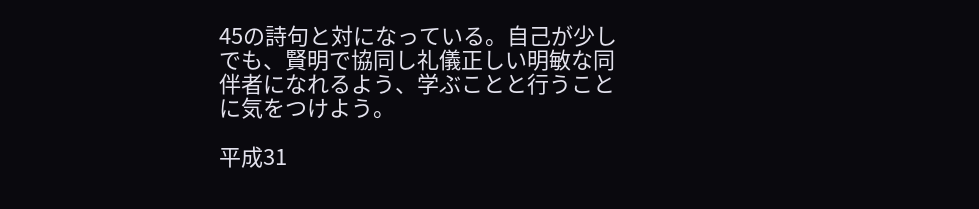45の詩句と対になっている。自己が少しでも、賢明で協同し礼儀正しい明敏な同伴者になれるよう、学ぶことと行うことに気をつけよう。

平成31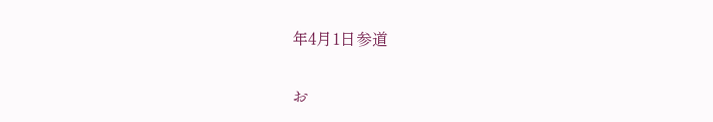年4月1日参道

お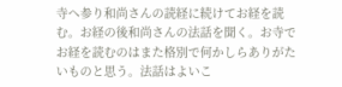寺へ参り和尚さんの読経に続けてお経を読む。お経の後和尚さんの法話を聞く。お寺でお経を読むのはまた格別で何かしらありがたいものと思う。法話はよいこ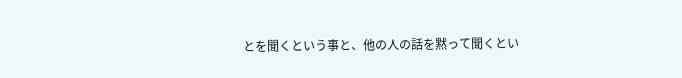とを聞くという事と、他の人の話を黙って聞くとい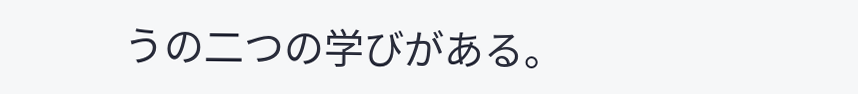うの二つの学びがある。